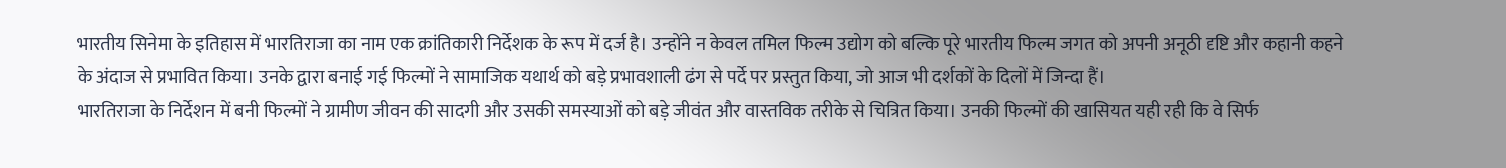भारतीय सिनेमा के इतिहास में भारतिराजा का नाम एक क्रांतिकारी निर्देशक के रूप में दर्ज है। उन्होंने न केवल तमिल फिल्म उद्योग को बल्कि पूरे भारतीय फिल्म जगत को अपनी अनूठी दृष्टि और कहानी कहने के अंदाज से प्रभावित किया। उनके द्वारा बनाई गई फिल्मों ने सामाजिक यथार्थ को बड़े प्रभावशाली ढंग से पर्दे पर प्रस्तुत किया, जो आज भी दर्शकों के दिलों में जिन्दा हैं।
भारतिराजा के निर्देशन में बनी फिल्मों ने ग्रामीण जीवन की सादगी और उसकी समस्याओं को बड़े जीवंत और वास्तविक तरीके से चित्रित किया। उनकी फिल्मों की खासियत यही रही कि वे सिर्फ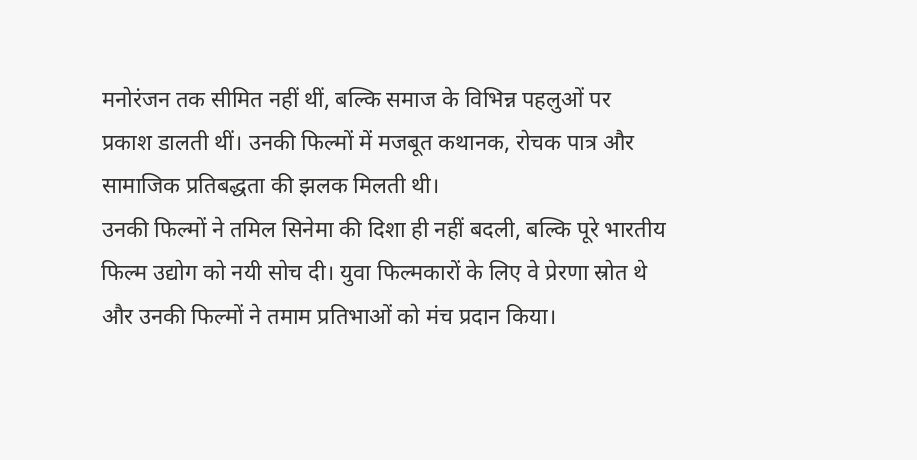मनोरंजन तक सीमित नहीं थीं, बल्कि समाज के विभिन्न पहलुओं पर प्रकाश डालती थीं। उनकी फिल्मों में मजबूत कथानक, रोचक पात्र और सामाजिक प्रतिबद्धता की झलक मिलती थी।
उनकी फिल्मों ने तमिल सिनेमा की दिशा ही नहीं बदली, बल्कि पूरे भारतीय फिल्म उद्योग को नयी सोच दी। युवा फिल्मकारों के लिए वे प्रेरणा स्रोत थे और उनकी फिल्मों ने तमाम प्रतिभाओं को मंच प्रदान किया।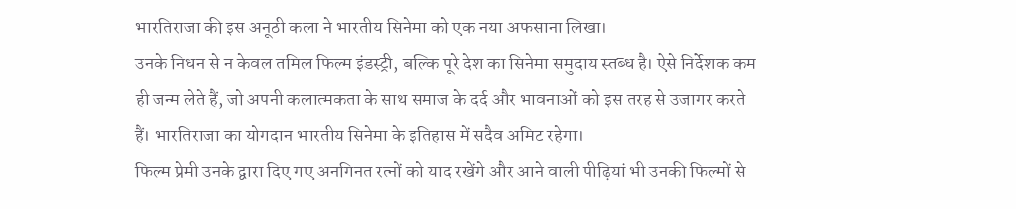भारतिराजा की इस अनूठी कला ने भारतीय सिनेमा को एक नया अफसाना लिखा।
उनके निधन से न केवल तमिल फिल्म इंडस्ट्री, बल्कि पूरे देश का सिनेमा समुदाय स्तब्ध है। ऐसे निर्देशक कम ही जन्म लेते हैं, जो अपनी कलात्मकता के साथ समाज के दर्द और भावनाओं को इस तरह से उजागर करते हैं। भारतिराजा का योगदान भारतीय सिनेमा के इतिहास में सदैव अमिट रहेगा।
फिल्म प्रेमी उनके द्वारा दिए गए अनगिनत रत्नों को याद रखेंगे और आने वाली पीढ़ियां भी उनकी फिल्मों से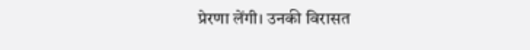प्रेरणा लेंगी। उनकी विरासत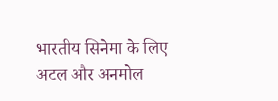भारतीय सिनेमा के लिए अटल और अनमोल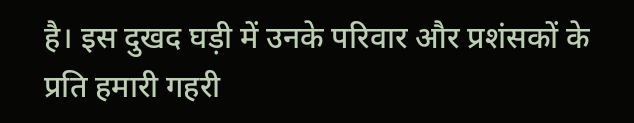है। इस दुखद घड़ी में उनके परिवार और प्रशंसकों के प्रति हमारी गहरी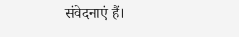संवेदनाएं हैं।